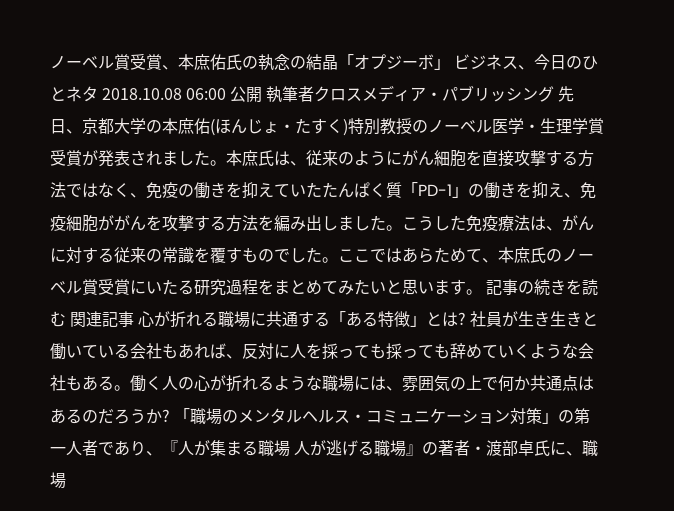ノーベル賞受賞、本庶佑氏の執念の結晶「オプジーボ」 ビジネス、今日のひとネタ 2018.10.08 06:00 公開 執筆者クロスメディア・パブリッシング 先日、京都大学の本庶佑(ほんじょ・たすく)特別教授のノーベル医学・生理学賞受賞が発表されました。本庶氏は、従来のようにがん細胞を直接攻撃する方法ではなく、免疫の働きを抑えていたたんぱく質「PD-1」の働きを抑え、免疫細胞ががんを攻撃する方法を編み出しました。こうした免疫療法は、がんに対する従来の常識を覆すものでした。ここではあらためて、本庶氏のノーベル賞受賞にいたる研究過程をまとめてみたいと思います。 記事の続きを読む 関連記事 心が折れる職場に共通する「ある特徴」とは? 社員が生き生きと働いている会社もあれば、反対に人を採っても採っても辞めていくような会社もある。働く人の心が折れるような職場には、雰囲気の上で何か共通点はあるのだろうか? 「職場のメンタルヘルス・コミュニケーション対策」の第一人者であり、『人が集まる職場 人が逃げる職場』の著者・渡部卓氏に、職場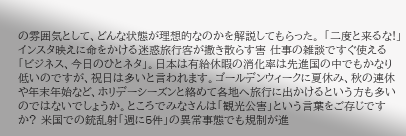の雰囲気として、どんな状態が理想的なのかを解説してもらった。 「二度と来るな!」インスタ映えに命をかける迷惑旅行客が撒き散らす害 仕事の雑談ですぐ使える「ビジネス、今日のひとネタ」。日本は有給休暇の消化率は先進国の中でもかなり低いのですが、祝日は多いと言われます。ゴールデンウィークに夏休み、秋の連休や年末年始など、ホリデーシーズンと絡めて各地へ旅行に出かけるという方も多いのではないでしょうか。ところでみなさんは「観光公害」という言葉をご存じですか? 米国での銃乱射「週に5件」の異常事態でも規制が進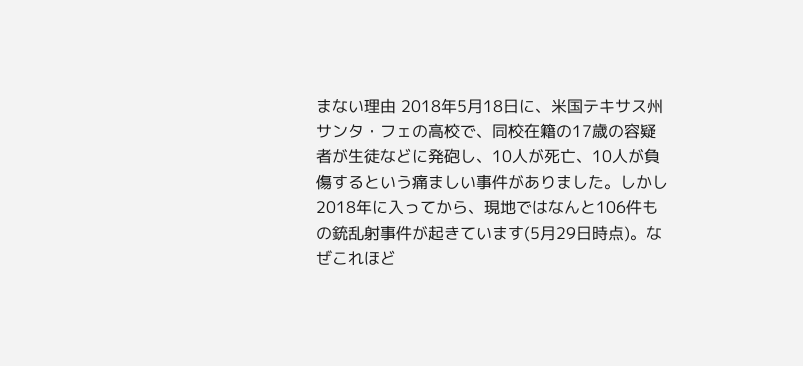まない理由 2018年5月18日に、米国テキサス州サンタ・フェの高校で、同校在籍の17歳の容疑者が生徒などに発砲し、10人が死亡、10人が負傷するという痛ましい事件がありました。しかし2018年に入ってから、現地ではなんと106件もの銃乱射事件が起きています(5月29日時点)。なぜこれほど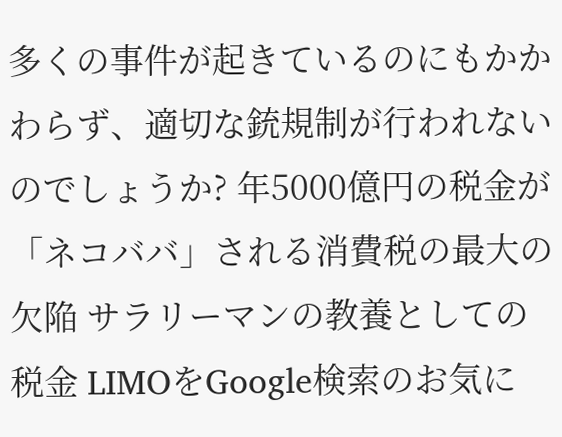多くの事件が起きているのにもかかわらず、適切な銃規制が行われないのでしょうか? 年5000億円の税金が「ネコババ」される消費税の最大の欠陥 サラリーマンの教養としての税金 LIMOをGoogle検索のお気に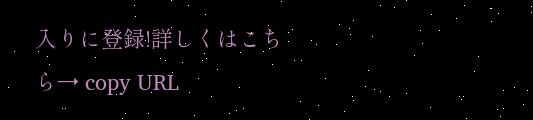入りに登録!詳しくはこちら→ copy URL